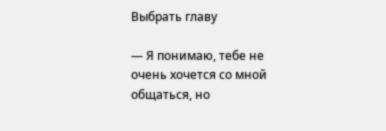Выбрать главу

— Я понимаю, тебе не очень хочется со мной общаться, но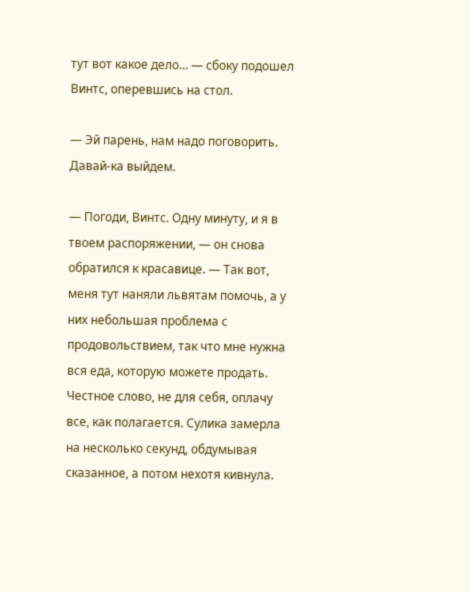тут вот какое дело… — сбоку подошел Винтс, оперевшись на стол.

— Эй парень, нам надо поговорить. Давай-ка выйдем.

— Погоди, Винтс. Одну минуту, и я в твоем распоряжении, — он снова обратился к красавице. — Так вот, меня тут наняли львятам помочь, а у них небольшая проблема с продовольствием, так что мне нужна вся еда, которую можете продать. Честное слово, не для себя, оплачу все, как полагается. Сулика замерла на несколько секунд, обдумывая сказанное, а потом нехотя кивнула.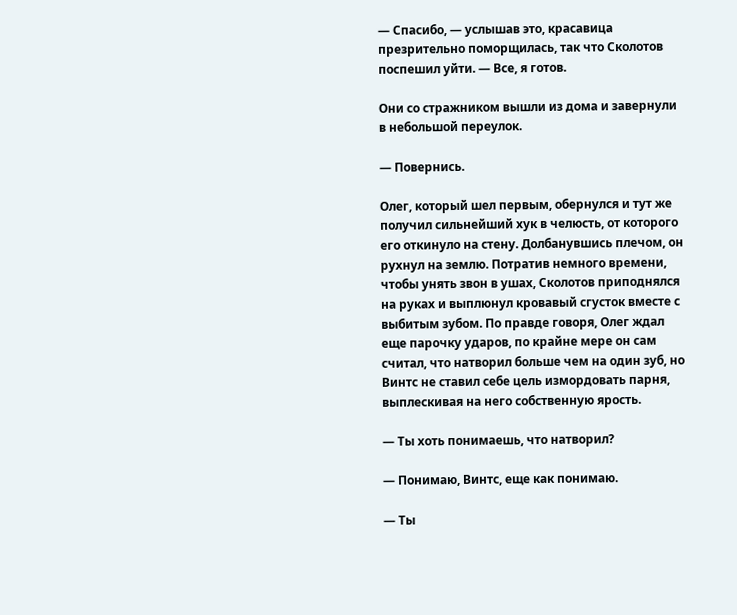— Спасибо, — услышав это, красавица презрительно поморщилась, так что Сколотов поспешил уйти. — Все, я готов.

Они со стражником вышли из дома и завернули в небольшой переулок.

— Повернись.

Олег, который шел первым, обернулся и тут же получил сильнейший хук в челюсть, от которого его откинуло на стену. Долбанувшись плечом, он рухнул на землю. Потратив немного времени, чтобы унять звон в ушах, Сколотов приподнялся на руках и выплюнул кровавый сгусток вместе с выбитым зубом. По правде говоря, Олег ждал еще парочку ударов, по крайне мере он сам считал, что натворил больше чем на один зуб, но Винтс не ставил себе цель измордовать парня, выплескивая на него собственную ярость.

— Ты хоть понимаешь, что натворил?

— Понимаю, Винтс, еще как понимаю.

— Ты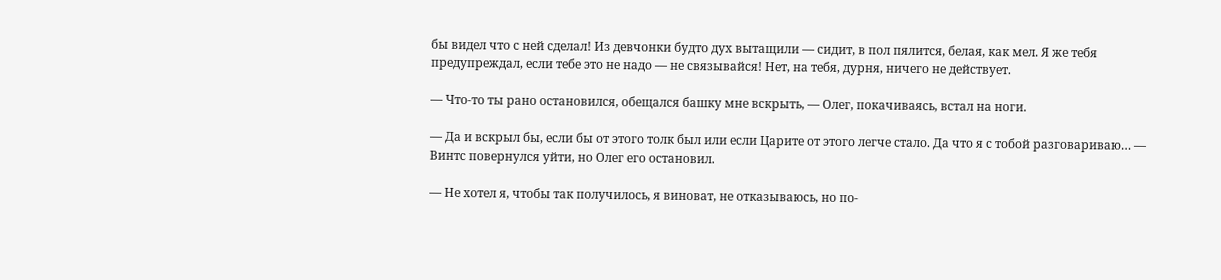бы видел что с ней сделал! Из девчонки будто дух вытащили — сидит, в пол пялится, белая, как мел. Я же тебя предупреждал, если тебе это не надо — не связывайся! Нет, на тебя, дурня, ничего не действует.

— Что-то ты рано остановился, обещался башку мне вскрыть, — Олег, покачиваясь, встал на ноги.

— Да и вскрыл бы, если бы от этого толк был или если Царите от этого легче стало. Да что я с тобой разговариваю… — Винтс повернулся уйти, но Олег его остановил.

— Не хотел я, чтобы так получилось, я виноват, не отказываюсь, но по-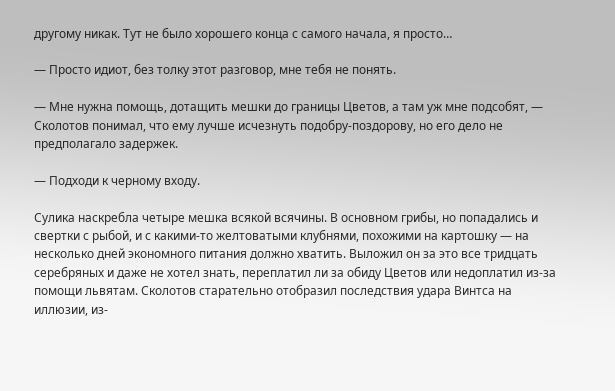другому никак. Тут не было хорошего конца с самого начала, я просто…

— Просто идиот, без толку этот разговор, мне тебя не понять.

— Мне нужна помощь, дотащить мешки до границы Цветов, а там уж мне подсобят, — Сколотов понимал, что ему лучше исчезнуть подобру-поздорову, но его дело не предполагало задержек.

— Подходи к черному входу.

Сулика наскребла четыре мешка всякой всячины. В основном грибы, но попадались и свертки с рыбой, и с какими-то желтоватыми клубнями, похожими на картошку — на несколько дней экономного питания должно хватить. Выложил он за это все тридцать серебряных и даже не хотел знать, переплатил ли за обиду Цветов или недоплатил из-за помощи львятам. Сколотов старательно отобразил последствия удара Винтса на иллюзии, из-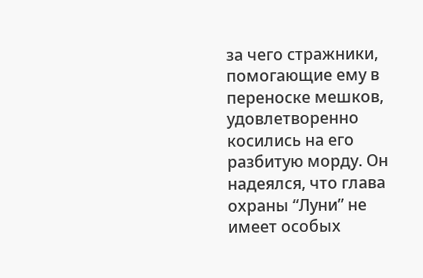за чего стражники, помогающие ему в переноске мешков, удовлетворенно косились на его разбитую морду. Он надеялся, что глава охраны “Луни” не имеет особых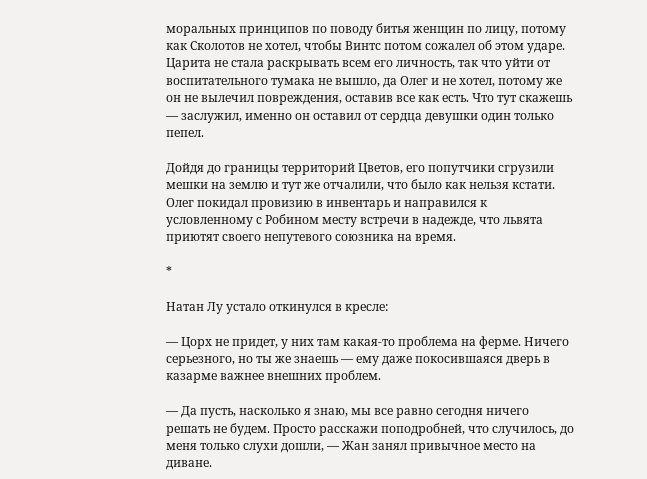моральных принципов по поводу битья женщин по лицу, потому как Сколотов не хотел, чтобы Винтс потом сожалел об этом ударе. Царита не стала раскрывать всем его личность, так что уйти от воспитательного тумака не вышло, да Олег и не хотел, потому же он не вылечил повреждения, оставив все как есть. Что тут скажешь — заслужил, именно он оставил от сердца девушки один только пепел.

Дойдя до границы территорий Цветов, его попутчики сгрузили мешки на землю и тут же отчалили, что было как нельзя кстати. Олег покидал провизию в инвентарь и направился к условленному с Робином месту встречи в надежде, что львята приютят своего непутевого союзника на время.

*

Натан Лу устало откинулся в кресле:

— Цорх не придет, у них там какая-то проблема на ферме. Ничего серьезного, но ты же знаешь — ему даже покосившаяся дверь в казарме важнее внешних проблем.

— Да пусть, насколько я знаю, мы все равно сегодня ничего решать не будем. Просто расскажи поподробней, что случилось, до меня только слухи дошли, — Жан занял привычное место на диване.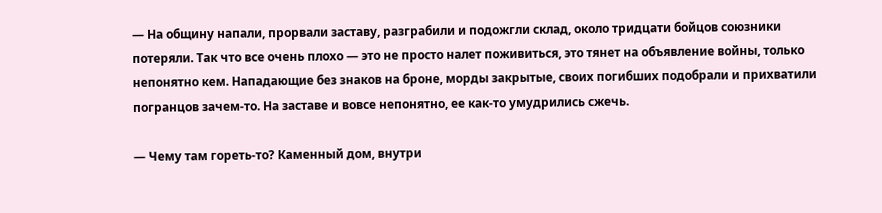— На общину напали, прорвали заставу, разграбили и подожгли склад, около тридцати бойцов союзники потеряли. Так что все очень плохо — это не просто налет поживиться, это тянет на объявление войны, только непонятно кем. Нападающие без знаков на броне, морды закрытые, своих погибших подобрали и прихватили погранцов зачем-то. На заставе и вовсе непонятно, ее как-то умудрились сжечь.

— Чему там гореть-то? Каменный дом, внутри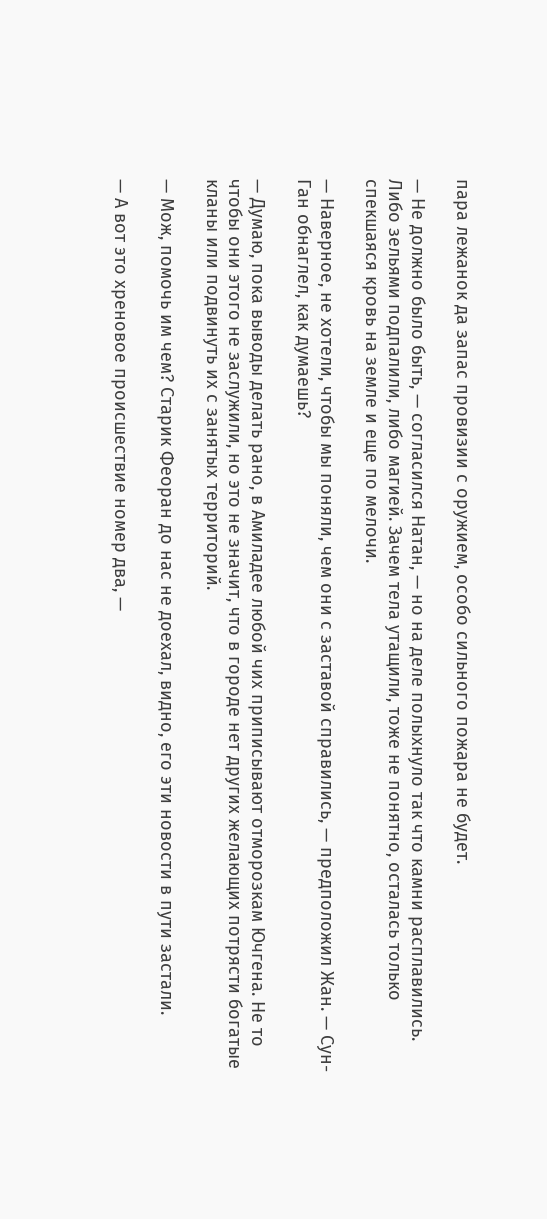пара лежанок да запас провизии с оружием, особо сильного пожара не будет.

— Не должно было быть, — согласился Натан, — но на деле полыхнуло так что камни расплавились. Либо зельями подпалили, либо магией. Зачем тела утащили, тоже не понятно, осталась только спекшаяся кровь на земле и еще по мелочи.

— Наверное, не хотели, чтобы мы поняли, чем они с заставой справились, — предположил Жан. — Сун-Ган обнаглел, как думаешь?

— Думаю, пока выводы делать рано, в Амиладее любой чих приписывают отморозкам Ючгена. Не то чтобы они этого не заслужили, но это не значит, что в городе нет других желающих потрясти богатые кланы или подвинуть их с занятых территорий.

— Мож, помочь им чем? Старик Феоран до нас не доехал, видно, его эти новости в пути застали.

— А вот это хреновое происшествие номер два, —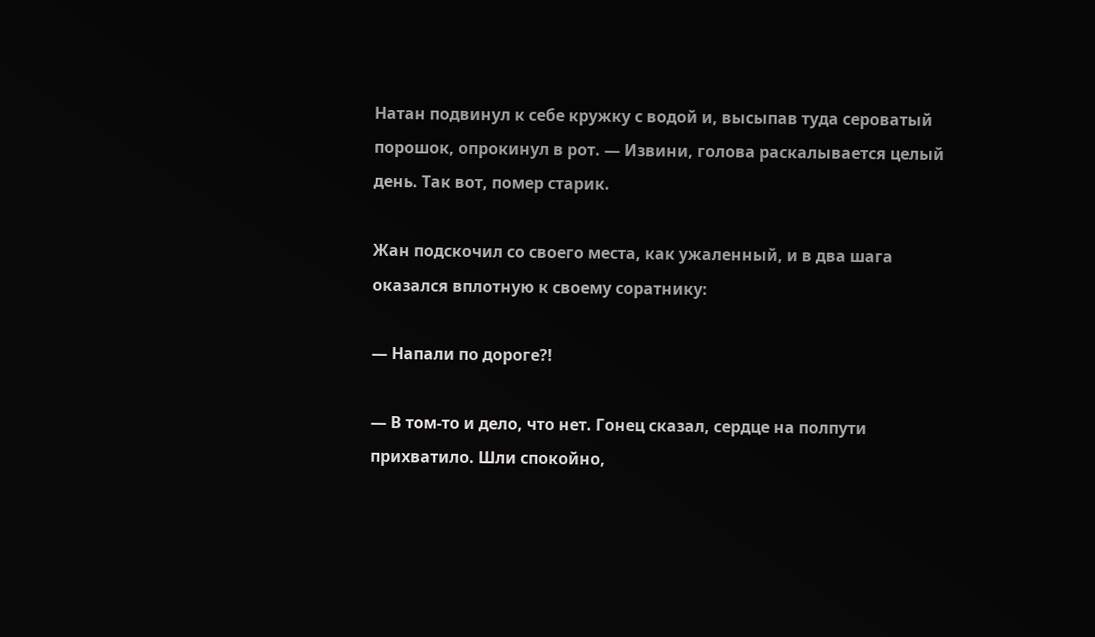Натан подвинул к себе кружку с водой и, высыпав туда сероватый порошок, опрокинул в рот. — Извини, голова раскалывается целый день. Так вот, помер старик.

Жан подскочил со своего места, как ужаленный, и в два шага оказался вплотную к своему соратнику:

— Напали по дороге?!

— В том-то и дело, что нет. Гонец сказал, сердце на полпути прихватило. Шли спокойно,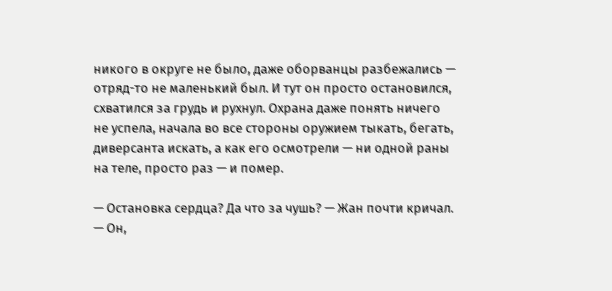никого в округе не было, даже оборванцы разбежались — отряд-то не маленький был. И тут он просто остановился, схватился за грудь и рухнул. Охрана даже понять ничего не успела, начала во все стороны оружием тыкать, бегать, диверсанта искать, а как его осмотрели — ни одной раны на теле, просто раз — и помер.

— Остановка сердца? Да что за чушь? — Жан почти кричал. — Он,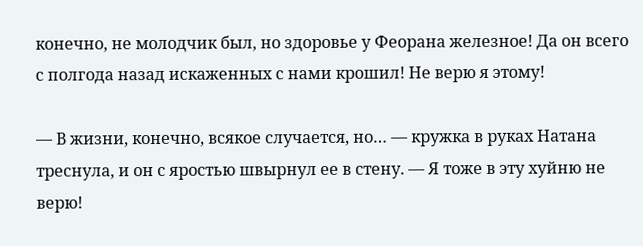конечно, не молодчик был, но здоровье у Феорана железное! Да он всего с полгода назад искаженных с нами крошил! Не верю я этому!

— В жизни, конечно, всякое случается, но… — кружка в руках Натана треснула, и он с яростью швырнул ее в стену. — Я тоже в эту хуйню не верю!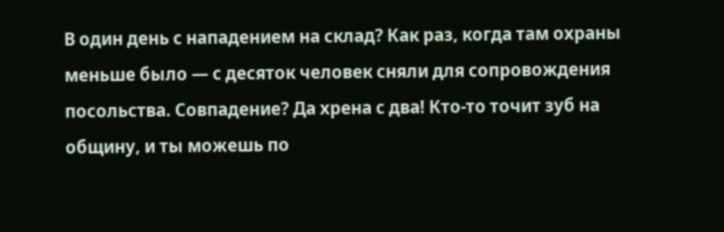В один день с нападением на склад? Как раз, когда там охраны меньше было — с десяток человек сняли для сопровождения посольства. Совпадение? Да хрена с два! Кто-то точит зуб на общину, и ты можешь по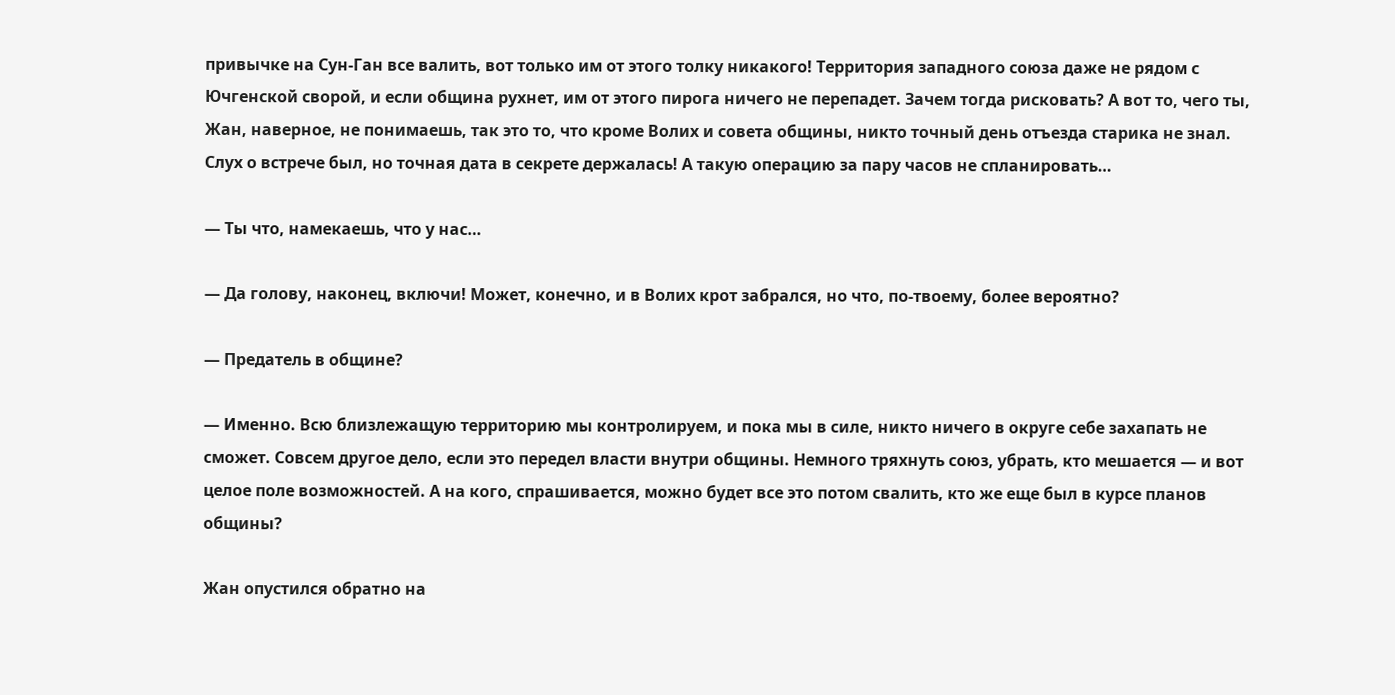привычке на Сун-Ган все валить, вот только им от этого толку никакого! Территория западного союза даже не рядом с Ючгенской сворой, и если община рухнет, им от этого пирога ничего не перепадет. Зачем тогда рисковать? А вот то, чего ты, Жан, наверное, не понимаешь, так это то, что кроме Волих и совета общины, никто точный день отъезда старика не знал. Слух о встрече был, но точная дата в секрете держалась! А такую операцию за пару часов не спланировать…

— Ты что, намекаешь, что у нас…

— Да голову, наконец, включи! Может, конечно, и в Волих крот забрался, но что, по-твоему, более вероятно?

— Предатель в общине?

— Именно. Всю близлежащую территорию мы контролируем, и пока мы в силе, никто ничего в округе себе захапать не сможет. Совсем другое дело, если это передел власти внутри общины. Немного тряхнуть союз, убрать, кто мешается — и вот целое поле возможностей. А на кого, спрашивается, можно будет все это потом свалить, кто же еще был в курсе планов общины?

Жан опустился обратно на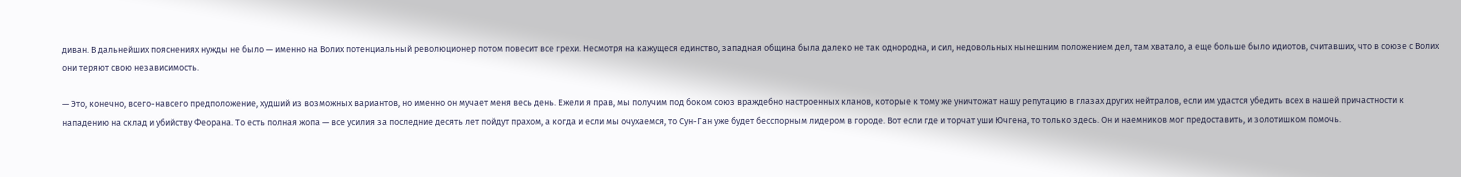диван. В дальнейших пояснениях нужды не было — именно на Волих потенциальный революционер потом повесит все грехи. Несмотря на кажущеся единство, западная община была далеко не так однородна, и сил, недовольных нынешним положением дел, там хватало, а еще больше было идиотов, считавших, что в союзе с Волих они теряют свою независимость.

— Это, конечно, всего-навсего предположение, худший из возможных вариантов, но именно он мучает меня весь день. Ежели я прав, мы получим под боком союз враждебно настроенных кланов, которые к тому же уничтожат нашу репутацию в глазах других нейтралов, если им удастся убедить всех в нашей причастности к нападению на склад и убийству Феорана. То есть полная жопа — все усилия за последние десять лет пойдут прахом, а когда и если мы очухаемся, то Сун-Ган уже будет бесспорным лидером в городе. Вот если где и торчат уши Ючгена, то только здесь. Он и наемников мог предоставить, и золотишком помочь.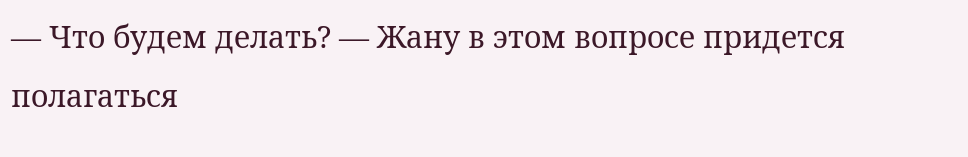— Что будем делать? — Жану в этом вопросе придется полагаться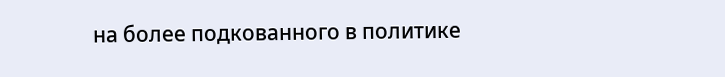на более подкованного в политике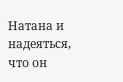Натана и надеяться, что он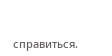справиться.